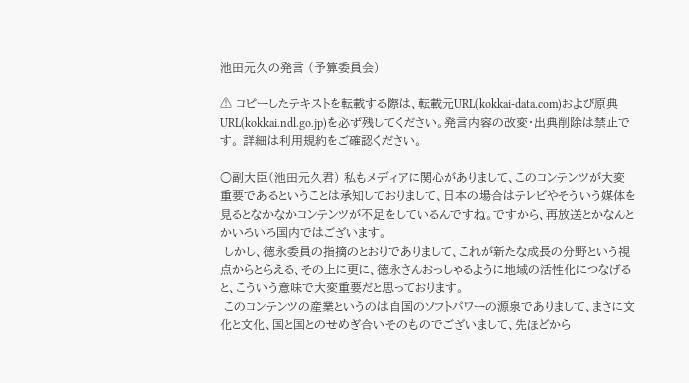池田元久の発言 (予算委員会)

⚠ コピーしたテキストを転載する際は、転載元URL(kokkai-data.com)および原典URL(kokkai.ndl.go.jp)を必ず残してください。発言内容の改変・出典削除は禁止です。 詳細は利用規約をご確認ください。

○副大臣(池田元久君) 私もメディアに関心がありまして、このコンテンツが大変重要であるということは承知しておりまして、日本の場合はテレビやそういう媒体を見るとなかなかコンテンツが不足をしているんですね。ですから、再放送とかなんとかいろいろ国内ではございます。
 しかし、徳永委員の指摘のとおりでありまして、これが新たな成長の分野という視点からとらえる、その上に更に、徳永さんおっしゃるように地域の活性化につなげると、こういう意味で大変重要だと思っております。
 このコンテンツの産業というのは自国のソフトパワーの源泉でありまして、まさに文化と文化、国と国とのせめぎ合いそのものでございまして、先ほどから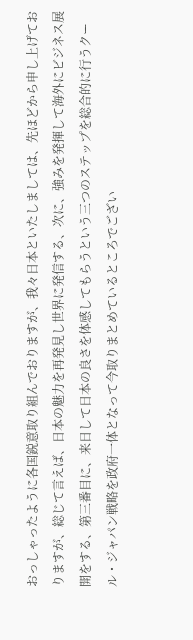おっしゃったように各国鋭意取り組んでおりますが、我々日本といたしましては、先ほどから申し上げておりますが、総じて言えば、日本の魅力を再発見し世界に発信する、次に、強みを発揮して海外にビジネス展開をする、第三番目に、来日して日本の良さを体感してもらうという三つのステップを総合的に行うクール・ジャパン戦略を政府一体となって今取りまとめているところでござい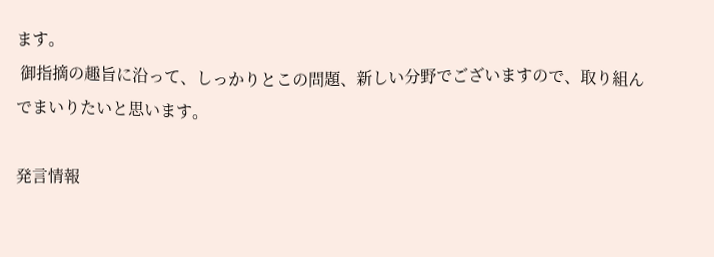ます。
 御指摘の趣旨に沿って、しっかりとこの問題、新しい分野でございますので、取り組んでまいりたいと思います。

発言情報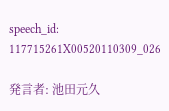speech_id: 117715261X00520110309_026

発言者: 池田元久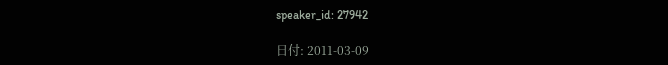speaker_id: 27942

日付: 2011-03-09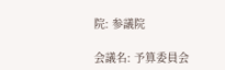院: 参議院

会議名: 予算委員会